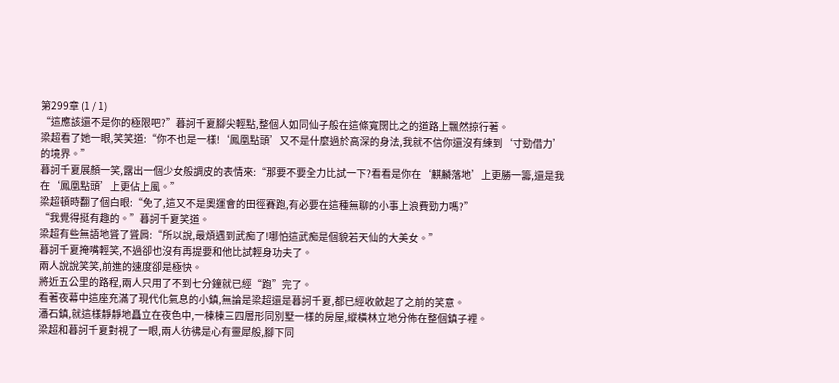第299章 (1 / 1)
“這應該還不是你的極限吧?”暮訶千夏腳尖輕點,整個人如同仙子般在這條寬闊比之的道路上飄然掠行著。
梁超看了她一眼,笑笑道:“你不也是一樣!‘鳳凰點頭’又不是什麼過於高深的身法,我就不信你還沒有練到‘寸勁借力’的境界。”
暮訶千夏展顏一笑,露出一個少女般調皮的表情來:“那要不要全力比試一下?看看是你在‘麒麟落地’上更勝一籌,還是我在‘鳳凰點頭’上更佔上風。”
梁超頓時翻了個白眼:“免了,這又不是奧運會的田徑賽跑,有必要在這種無聊的小事上浪費勁力嗎?”
“我覺得挺有趣的。”暮訶千夏笑道。
梁超有些無語地聳了聳肩:“所以說,最煩遇到武痴了!哪怕這武痴是個貌若天仙的大美女。”
暮訶千夏掩嘴輕笑,不過卻也沒有再提要和他比試輕身功夫了。
兩人說說笑笑,前進的速度卻是極快。
將近五公里的路程,兩人只用了不到七分鐘就已經“跑”完了。
看著夜幕中這座充滿了現代化氣息的小鎮,無論是梁超還是暮訶千夏,都已經收斂起了之前的笑意。
潘石鎮,就這樣靜靜地矗立在夜色中,一棟棟三四層形同別墅一樣的房屋,縱橫林立地分佈在整個鎮子裡。
梁超和暮訶千夏對視了一眼,兩人彷彿是心有靈犀般,腳下同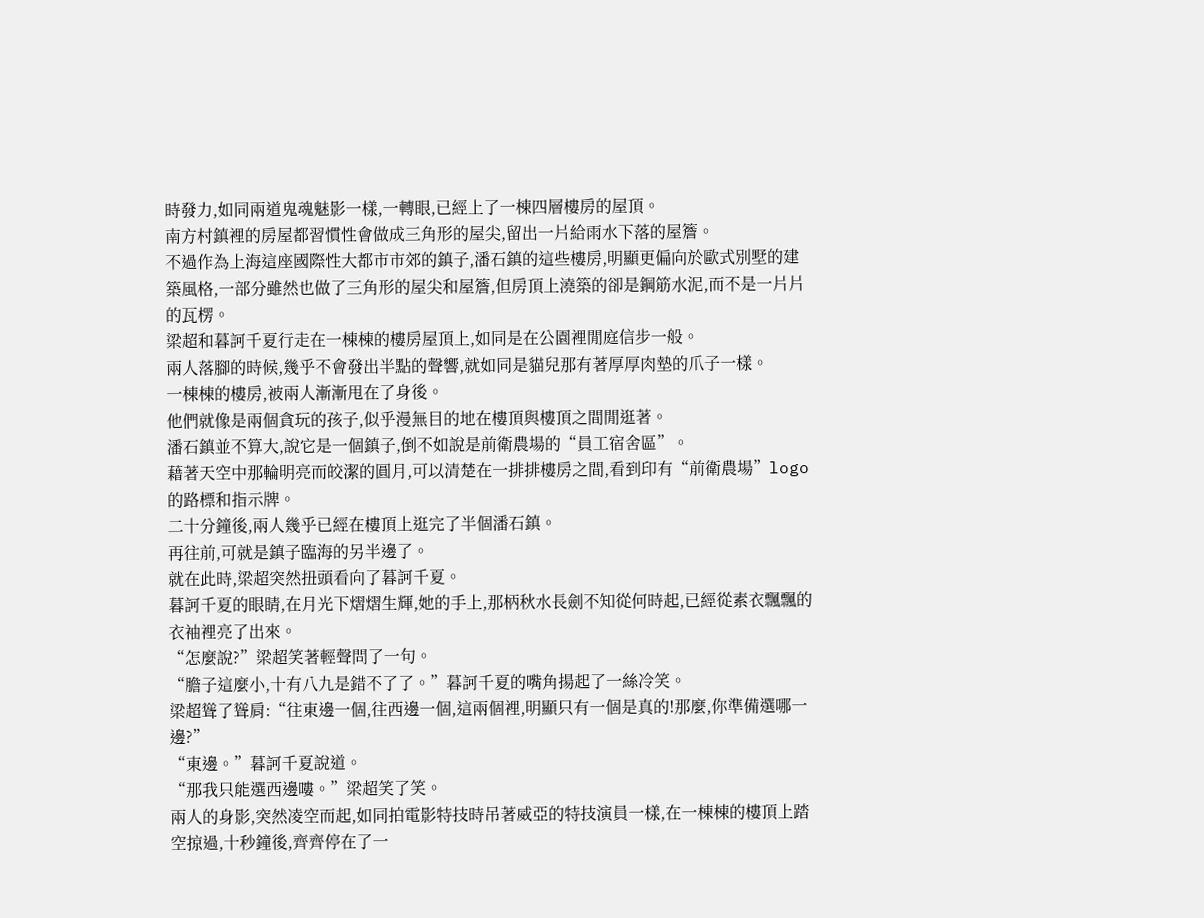時發力,如同兩道鬼魂魅影一樣,一轉眼,已經上了一棟四層樓房的屋頂。
南方村鎮裡的房屋都習慣性會做成三角形的屋尖,留出一片給雨水下落的屋簷。
不過作為上海這座國際性大都市市郊的鎮子,潘石鎮的這些樓房,明顯更偏向於歐式別墅的建築風格,一部分雖然也做了三角形的屋尖和屋簷,但房頂上澆築的卻是鋼筋水泥,而不是一片片的瓦楞。
梁超和暮訶千夏行走在一棟棟的樓房屋頂上,如同是在公園裡閒庭信步一般。
兩人落腳的時候,幾乎不會發出半點的聲響,就如同是貓兒那有著厚厚肉墊的爪子一樣。
一棟棟的樓房,被兩人漸漸甩在了身後。
他們就像是兩個貪玩的孩子,似乎漫無目的地在樓頂與樓頂之間閒逛著。
潘石鎮並不算大,說它是一個鎮子,倒不如說是前衛農場的“員工宿舍區”。
藉著天空中那輪明亮而皎潔的圓月,可以清楚在一排排樓房之間,看到印有“前衛農場”logo的路標和指示牌。
二十分鐘後,兩人幾乎已經在樓頂上逛完了半個潘石鎮。
再往前,可就是鎮子臨海的另半邊了。
就在此時,梁超突然扭頭看向了暮訶千夏。
暮訶千夏的眼睛,在月光下熠熠生輝,她的手上,那柄秋水長劍不知從何時起,已經從素衣飄飄的衣袖裡亮了出來。
“怎麼說?”梁超笑著輕聲問了一句。
“膽子這麼小,十有八九是錯不了了。”暮訶千夏的嘴角揚起了一絲冷笑。
梁超聳了聳肩:“往東邊一個,往西邊一個,這兩個裡,明顯只有一個是真的!那麼,你準備選哪一邊?”
“東邊。”暮訶千夏說道。
“那我只能選西邊嘍。”梁超笑了笑。
兩人的身影,突然凌空而起,如同拍電影特技時吊著威亞的特技演員一樣,在一棟棟的樓頂上踏空掠過,十秒鐘後,齊齊停在了一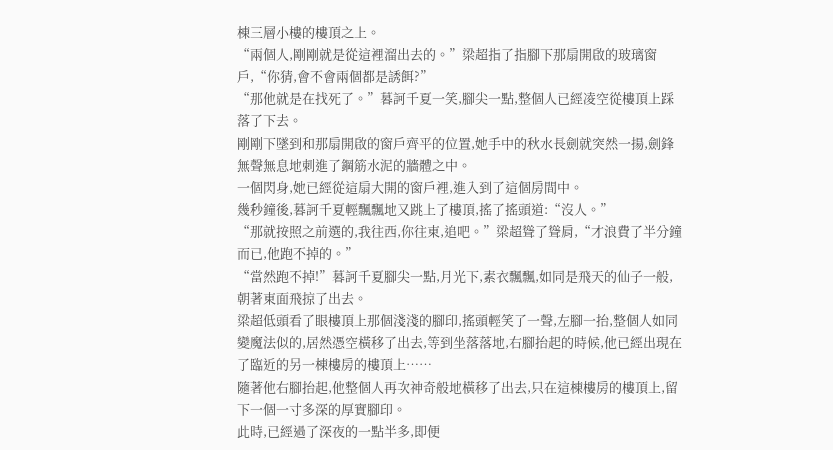棟三層小樓的樓頂之上。
“兩個人,剛剛就是從這裡溜出去的。”梁超指了指腳下那扇開啟的玻璃窗戶,“你猜,會不會兩個都是誘餌?”
“那他就是在找死了。”暮訶千夏一笑,腳尖一點,整個人已經凌空從樓頂上踩落了下去。
剛剛下墜到和那扇開啟的窗戶齊平的位置,她手中的秋水長劍就突然一揚,劍鋒無聲無息地刺進了鋼筋水泥的牆體之中。
一個閃身,她已經從這扇大開的窗戶裡,進入到了這個房間中。
幾秒鐘後,暮訶千夏輕飄飄地又跳上了樓頂,搖了搖頭道:“沒人。”
“那就按照之前選的,我往西,你往東,追吧。”梁超聳了聳肩,“才浪費了半分鐘而已,他跑不掉的。”
“當然跑不掉!”暮訶千夏腳尖一點,月光下,素衣飄飄,如同是飛天的仙子一般,朝著東面飛掠了出去。
梁超低頭看了眼樓頂上那個淺淺的腳印,搖頭輕笑了一聲,左腳一抬,整個人如同變魔法似的,居然憑空橫移了出去,等到坐落落地,右腳抬起的時候,他已經出現在了臨近的另一棟樓房的樓頂上……
隨著他右腳抬起,他整個人再次神奇般地橫移了出去,只在這棟樓房的樓頂上,留下一個一寸多深的厚實腳印。
此時,已經過了深夜的一點半多,即便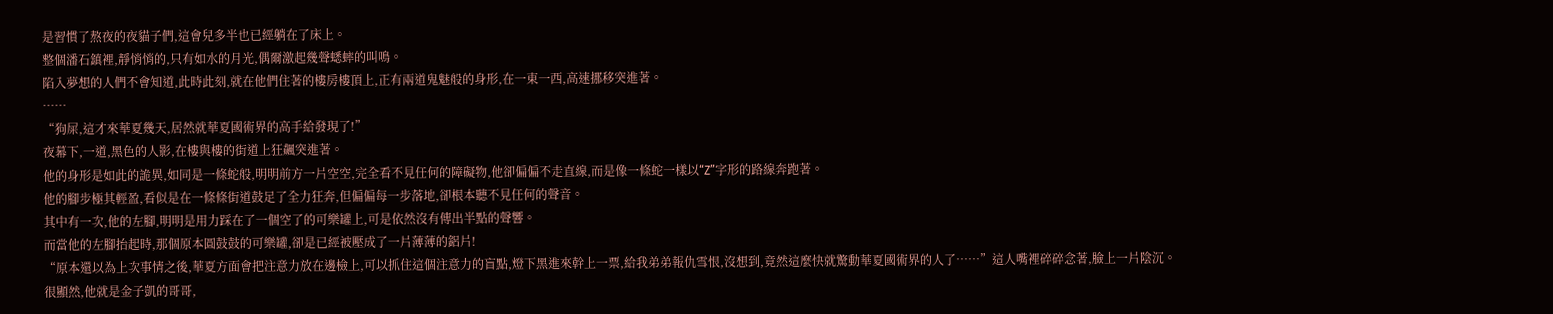是習慣了熬夜的夜貓子們,這會兒多半也已經躺在了床上。
整個潘石鎮裡,靜悄悄的,只有如水的月光,偶爾激起幾聲蟋蟀的叫鳴。
陷入夢想的人們不會知道,此時此刻,就在他們住著的樓房樓頂上,正有兩道鬼魅般的身形,在一東一西,高速挪移突進著。
……
“狗屎,這才來華夏幾天,居然就華夏國術界的高手給發現了!”
夜幕下,一道,黑色的人影,在樓與樓的街道上狂飆突進著。
他的身形是如此的詭異,如同是一條蛇般,明明前方一片空空,完全看不見任何的障礙物,他卻偏偏不走直線,而是像一條蛇一樣以“Z”字形的路線奔跑著。
他的腳步極其輕盈,看似是在一條條街道鼓足了全力狂奔,但偏偏每一步落地,卻根本聽不見任何的聲音。
其中有一次,他的左腳,明明是用力踩在了一個空了的可樂罐上,可是依然沒有傳出半點的聲響。
而當他的左腳抬起時,那個原本圓鼓鼓的可樂罐,卻是已經被壓成了一片薄薄的鋁片!
“原本還以為上次事情之後,華夏方面會把注意力放在邊檢上,可以抓住這個注意力的盲點,燈下黑進來幹上一票,給我弟弟報仇雪恨,沒想到,竟然這麼快就驚動華夏國術界的人了……”這人嘴裡碎碎念著,臉上一片陰沉。
很顯然,他就是金子凱的哥哥,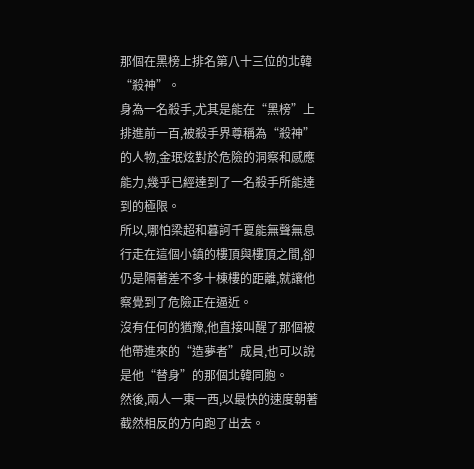那個在黑榜上排名第八十三位的北韓“殺神”。
身為一名殺手,尤其是能在“黑榜”上排進前一百,被殺手界尊稱為“殺神”的人物,金珉炫對於危險的洞察和感應能力,幾乎已經達到了一名殺手所能達到的極限。
所以,哪怕梁超和暮訶千夏能無聲無息行走在這個小鎮的樓頂與樓頂之間,卻仍是隔著差不多十棟樓的距離,就讓他察覺到了危險正在逼近。
沒有任何的猶豫,他直接叫醒了那個被他帶進來的“造夢者”成員,也可以說是他“替身”的那個北韓同胞。
然後,兩人一東一西,以最快的速度朝著截然相反的方向跑了出去。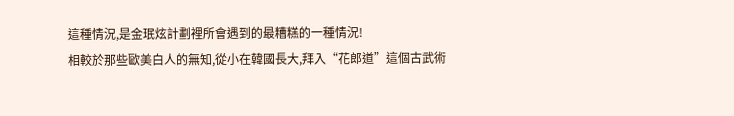這種情況,是金珉炫計劃裡所會遇到的最糟糕的一種情況!
相較於那些歐美白人的無知,從小在韓國長大,拜入“花郎道”這個古武術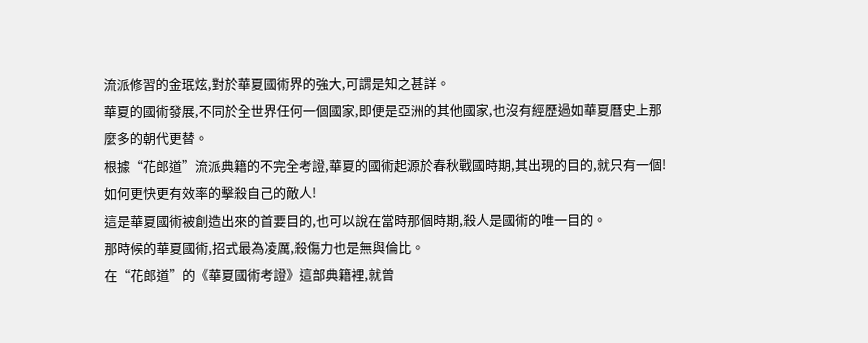流派修習的金珉炫,對於華夏國術界的強大,可謂是知之甚詳。
華夏的國術發展,不同於全世界任何一個國家,即便是亞洲的其他國家,也沒有經歷過如華夏曆史上那麼多的朝代更替。
根據“花郎道”流派典籍的不完全考證,華夏的國術起源於春秋戰國時期,其出現的目的,就只有一個!
如何更快更有效率的擊殺自己的敵人!
這是華夏國術被創造出來的首要目的,也可以說在當時那個時期,殺人是國術的唯一目的。
那時候的華夏國術,招式最為凌厲,殺傷力也是無與倫比。
在“花郎道”的《華夏國術考證》這部典籍裡,就曾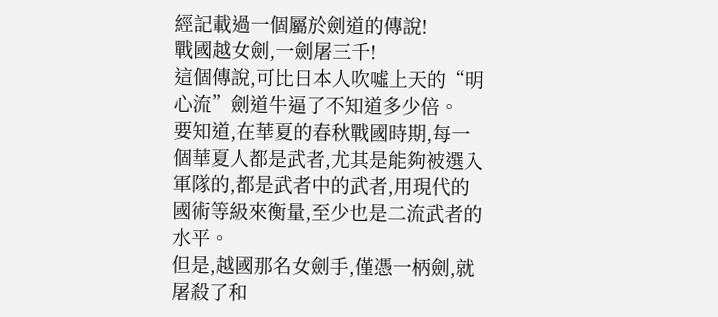經記載過一個屬於劍道的傳說!
戰國越女劍,一劍屠三千!
這個傳說,可比日本人吹噓上天的“明心流”劍道牛逼了不知道多少倍。
要知道,在華夏的春秋戰國時期,每一個華夏人都是武者,尤其是能夠被選入軍隊的,都是武者中的武者,用現代的國術等級來衡量,至少也是二流武者的水平。
但是,越國那名女劍手,僅憑一柄劍,就屠殺了和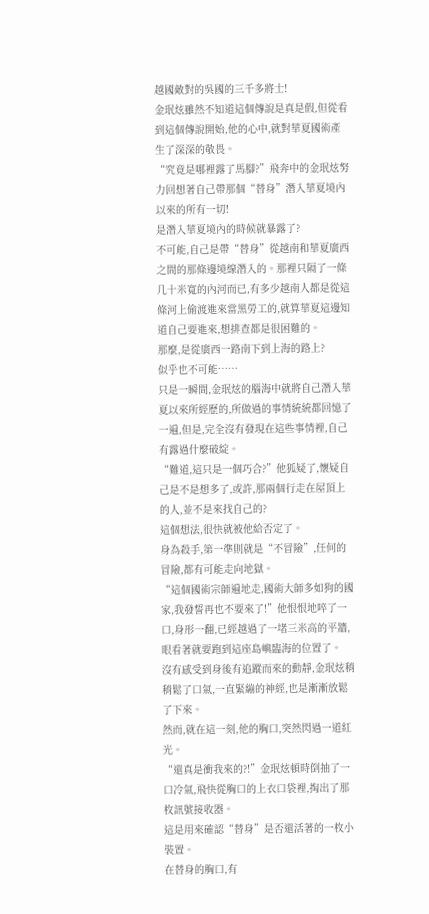越國敵對的吳國的三千多將士!
金珉炫雖然不知道這個傳說是真是假,但從看到這個傳說開始,他的心中,就對華夏國術產生了深深的敬畏。
“究竟是哪裡露了馬腳?”飛奔中的金珉炫努力回想著自己帶那個“替身”潛入華夏境內以來的所有一切!
是潛入華夏境內的時候就暴露了?
不可能,自己是帶“替身”從越南和華夏廣西之間的那條邊境線潛入的。那裡只隔了一條几十米寬的內河而已,有多少越南人都是從這條河上偷渡進來當黑勞工的,就算華夏這邊知道自己要進來,想排查都是很困難的。
那麼,是從廣西一路南下到上海的路上?
似乎也不可能……
只是一瞬間,金珉炫的腦海中就將自己潛入華夏以來所經歷的,所做過的事情統統都回憶了一遍,但是,完全沒有發現在這些事情裡,自己有露過什麼破綻。
“難道,這只是一個巧合?”他狐疑了,懷疑自己是不是想多了,或許,那兩個行走在屋頂上的人,並不是來找自己的?
這個想法,很快就被他給否定了。
身為殺手,第一準則就是“不冒險”,任何的冒險,都有可能走向地獄。
“這個國術宗師遍地走,國術大師多如狗的國家,我發誓再也不要來了!”他恨恨地啐了一口,身形一翻,已經越過了一堵三米高的平牆,眼看著就要跑到這座島嶼臨海的位置了。
沒有感受到身後有追蹤而來的動靜,金珉炫稍稍鬆了口氣,一直緊繃的神經,也是漸漸放鬆了下來。
然而,就在這一刻,他的胸口,突然閃過一道紅光。
“還真是衝我來的?!”金珉炫頓時倒抽了一口冷氣,飛快從胸口的上衣口袋裡,掏出了那枚訊號接收器。
這是用來確認“替身”是否還活著的一枚小裝置。
在替身的胸口,有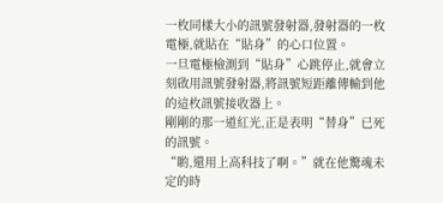一枚同樣大小的訊號發射器,發射器的一枚電極,就貼在“貼身”的心口位置。
一旦電極檢測到“貼身”心跳停止,就會立刻啟用訊號發射器,將訊號短距離傳輸到他的這枚訊號接收器上。
剛剛的那一道紅光,正是表明“替身”已死的訊號。
“喲,還用上高科技了啊。”就在他驚魂未定的時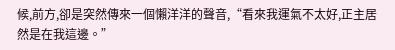候,前方,卻是突然傳來一個懶洋洋的聲音,“看來我運氣不太好,正主居然是在我這邊。”